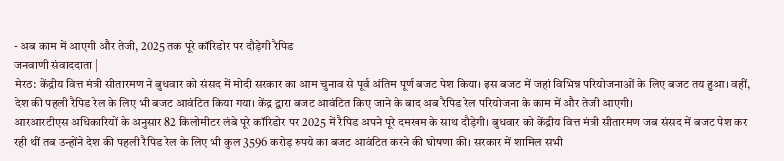- अब काम में आएगी और तेजी, 2025 तक पूरे कॉरिडोर पर दौड़ेगी रैपिड
जनवाणी संवाददाता |
मेरठ: केंद्रीय वित्त मंत्री सीतारमण ने बुधवार को संसद में मोदी सरकार का आम चुनाव से पूर्व अंतिम पूर्ण बजट पेश किया। इस बजट में जहां विभिन्न परियोजनाओं के लिए बजट तय हुआ। वहीं, देश की पहली रैपिड रेल के लिए भी बजट आवंटित किया गया। केंद्र द्वारा बजट आवंटित किए जाने के बाद अब रैपिड रेल परियोजना के काम में और तेजी आएगी।
आरआरटीएस अधिकारियों के अनुसार 82 किलोमीटर लंबे पूरे कॉरिडोर पर 2025 में रैपिड अपने पूरे दमखम के साथ दौड़ेगी। बुधवार को केंद्रीय वित्त मंत्री सीतारमण जब संसद में बजट पेश कर रही थीं तब उन्होंने देश की पहली रैपिड रेल के लिए भी कुल 3596 करोड़ रुपये का बजट आवंटित करने की घोषणा की। सरकार में शामिल सभी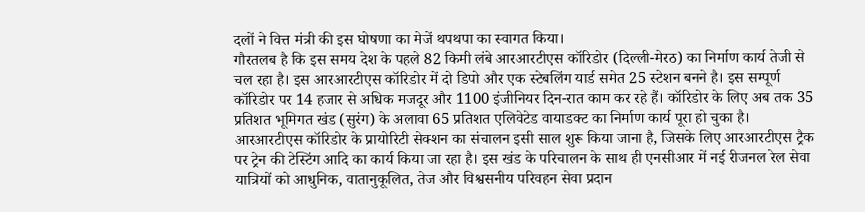दलों ने वित्त मंत्री की इस घोषणा का मेजें थपथपा का स्वागत किया।
गौरतलब है कि इस समय देश के पहले 82 किमी लंबे आरआरटीएस कॉरिडोर (दिल्ली-मेरठ) का निर्माण कार्य तेजी से चल रहा है। इस आरआरटीएस कॉरिडोर में दो डिपो और एक स्टेबलिंग यार्ड समेत 25 स्टेशन बनने है। इस सम्पूर्ण कॉरिडोर पर 14 हजार से अधिक मजदूर और 1100 इंजीनियर दिन-रात काम कर रहे हैं। कॉरिडोर के लिए अब तक 35 प्रतिशत भूमिगत खंड (सुरंग) के अलावा 65 प्रतिशत एलिवेटेड वायाडक्ट का निर्माण कार्य पूरा हो चुका है।
आरआरटीएस कॉरिडोर के प्रायोरिटी सेक्शन का संचालन इसी साल शुरू किया जाना है, जिसके लिए आरआरटीएस ट्रैक पर ट्रेन की टेस्टिंग आदि का कार्य किया जा रहा है। इस खंड के परिचालन के साथ ही एनसीआर में नई रीजनल रेल सेवा यात्रियों को आधुनिक, वातानुकूलित, तेज और विश्वसनीय परिवहन सेवा प्रदान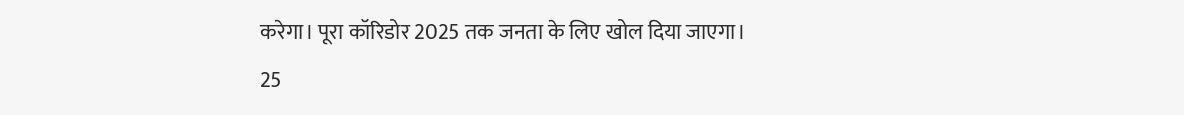करेगा। पूरा कॉरिडोर 2025 तक जनता के लिए खोल दिया जाएगा।
25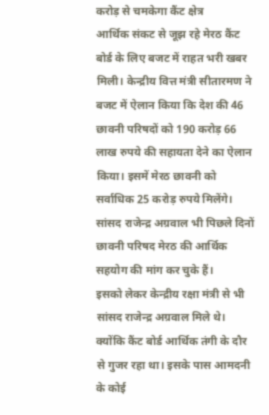करोड़ से चमकेगा कैंट क्षेत्र
आर्थिक संकट से जूझ रहे मेरठ कैंट बोर्ड के लिए बजट में राहत भरी खबर मिली। केन्द्रीय वित्त मंत्री सीतारमण ने बजट में ऐलान किया कि देश की 46 छावनी परिषदों को 190 करोड़ 66 लाख रुपये की सहायता देने का ऐलान किया। इसमें मेरठ छावनी को सर्वाधिक 25 करोड़ रुपये मिलेंगे। सांसद राजेन्द्र अग्रवाल भी पिछले दिनों छावनी परिषद मेरठ की आर्थिक सहयोग की मांग कर चुके हैं।
इसको लेकर केन्द्रीय रक्षा मंत्री से भी सांसद राजेन्द्र अग्रवाल मिले थे। क्योंकि कैंट बोर्ड आर्थिक तंगी के दौर से गुजर रहा था। इसके पास आमदनी के कोई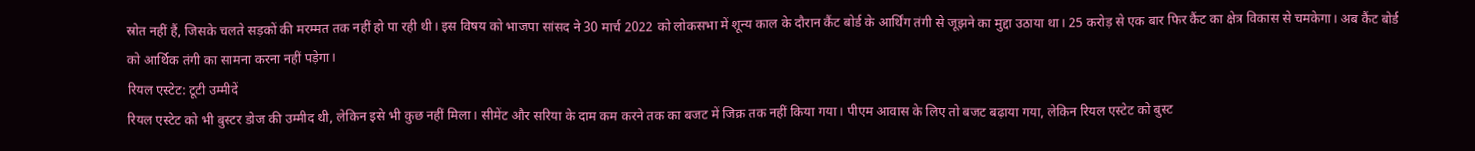स्रोत नहीं हैं, जिसके चलते सड़कों की मरम्मत तक नहीं हो पा रही थी। इस विषय को भाजपा सांसद ने 30 मार्च 2022 को लोकसभा में शून्य काल के दौरान कैंट बोर्ड के आर्थिंग तंगी से जूझने का मुद्दा उठाया था। 25 करोड़ से एक बार फिर कैंट का क्षेत्र विकास से चमकेगा। अब कैंट बोर्ड को आर्थिक तंगी का सामना करना नहीं पड़ेगा।
रियल एस्टेट: टूटी उम्मीदें
रियल एस्टेट को भी बुस्टर डोज की उम्मीद थी, लेकिन इसे भी कुछ नहीं मिला। सीमेंट और सरिया के दाम कम करने तक का बजट में जिक्र तक नहीं किया गया। पीएम आवास के लिए तो बजट बढ़ाया गया, लेकिन रियल एस्टेट को बुस्ट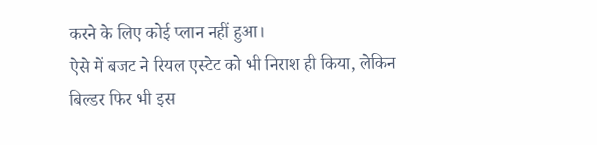करने के लिए कोई प्लान नहीं हुआ।
ऐसे में बजट ने रियल एस्टेट को भी निराश ही किया, लेकिन बिल्डर फिर भी इस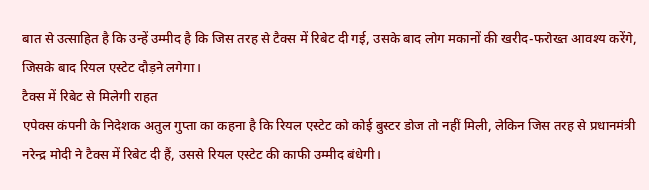बात से उत्साहित है कि उन्हें उम्मीद है कि जिस तरह से टैक्स में रिबेट दी गई, उसके बाद लोग मकानों की खरीद-फरोख्त आवश्य करेंगे, जिसके बाद रियल एस्टेट दौड़ने लगेगा।
टैक्स में रिबेट से मिलेगी राहत
एपेक्स कंपनी के निदेशक अतुल गुप्ता का कहना है कि रियल एस्टेट को कोई बुस्टर डोज तो नहीं मिली, लेकिन जिस तरह से प्रधानमंत्री नरेन्द्र मोदी ने टैक्स में रिबेट दी हैं, उससे रियल एस्टेट की काफी उम्मीद बंधेगी।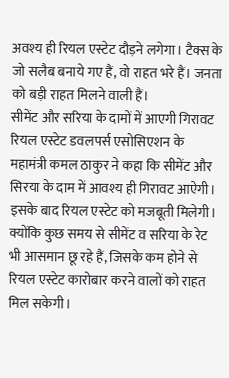अवश्य ही रियल एस्टेट दौड़ने लगेगा। टैक्स के जो सलैब बनाये गए हैं, वो राहत भरे हैं। जनता को बड़ी राहत मिलने वाली हैं।
सीमेंट और सरिया के दामों में आएगी गिरावट
रियल एस्टेट डवलपर्स एसोसिएशन के महामंत्री कमल ठाकुर ने कहा कि सीमेंट और सिरया के दाम में आवश्य ही गिरावट आऐगी। इसके बाद रियल एस्टेट को मजबूती मिलेगी। क्योंकि कुछ समय से सीमेंट व सरिया के रेट भी आसमान छू रहे हैं, जिसके कम होने से रियल एस्टेट कारोबार करने वालों को राहत मिल सकेगी।